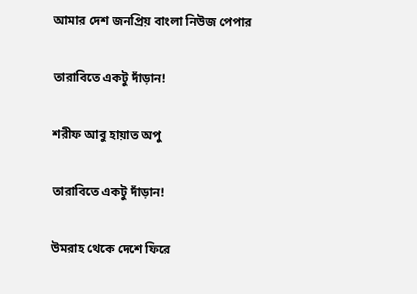আমার দেশ জনপ্রিয় বাংলা নিউজ পেপার

তারাবিতে একটু দাঁড়ান!

শরীফ আবু হায়াত অপু

তারাবিতে একটু দাঁড়ান!

উমরাহ থেকে দেশে ফিরে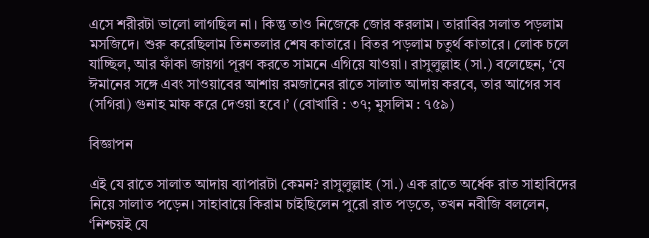এসে শরীরটা ভালো লাগছিল না। কিন্তু তাও নিজেকে জোর করলাম। তারাবির সলাত পড়লাম মসজিদে। শুরু করেছিলাম তিনতলার শেষ কাতারে। বিতর পড়লাম চতুর্থ কাতারে। লোক চলে যাচ্ছিল, আর ফাঁকা জায়গা পূরণ করতে সামনে এগিয়ে যাওয়া। রাসুলুল্লাহ (সা.) বলেছেন, ‘যে ঈমানের সঙ্গে এবং সাওয়াবের আশায় রমজানের রাতে সালাত আদায় করবে, তার আগের সব (সগিরা) গুনাহ মাফ করে দেওয়া হবে।’ (বোখারি : ৩৭; মুসলিম : ৭৫৯)

বিজ্ঞাপন

এই যে রাতে সালাত আদায় ব্যাপারটা কেমন? রাসুলুল্লাহ (সা.) এক রাতে অর্ধেক রাত সাহাবিদের নিয়ে সালাত পড়েন। সাহাবায়ে কিরাম চাইছিলেন পুরো রাত পড়তে, তখন নবীজি বললেন, ‘নিশ্চয়ই যে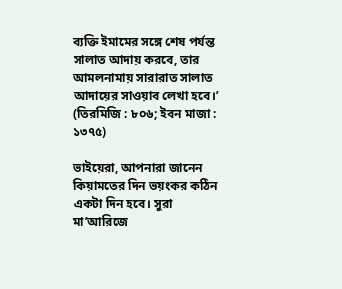ব্যক্তি ইমামের সঙ্গে শেষ পর্যন্ত সালাত আদায় করবে, তার আমলনামায় সারারাত সালাত আদায়ের সাওয়াব লেখা হবে।’ (তিরমিজি : ৮০৬; ইবন মাজা : ১৩৭৫)

ভাইয়েরা, আপনারা জানেন কিয়ামতের দিন ভয়ংকর কঠিন একটা দিন হবে। সুরা মা’আরিজে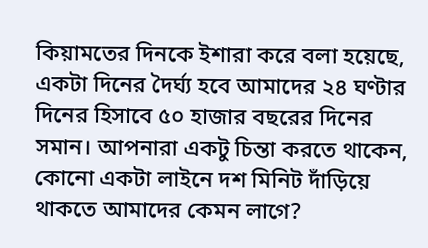কিয়ামতের দিনকে ইশারা করে বলা হয়েছে, একটা দিনের দৈর্ঘ্য হবে আমাদের ২৪ ঘণ্টার দিনের হিসাবে ৫০ হাজার বছরের দিনের সমান। আপনারা একটু চিন্তা করতে থাকেন, কোনো একটা লাইনে দশ মিনিট দাঁড়িয়ে থাকতে আমাদের কেমন লাগে?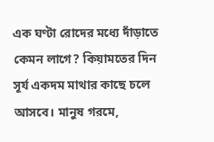এক ঘণ্টা রোদের মধ্যে দাঁড়াতে কেমন লাগে? কিয়ামতের দিন সূর্য একদম মাথার কাছে চলে আসবে। মানুষ গরমে,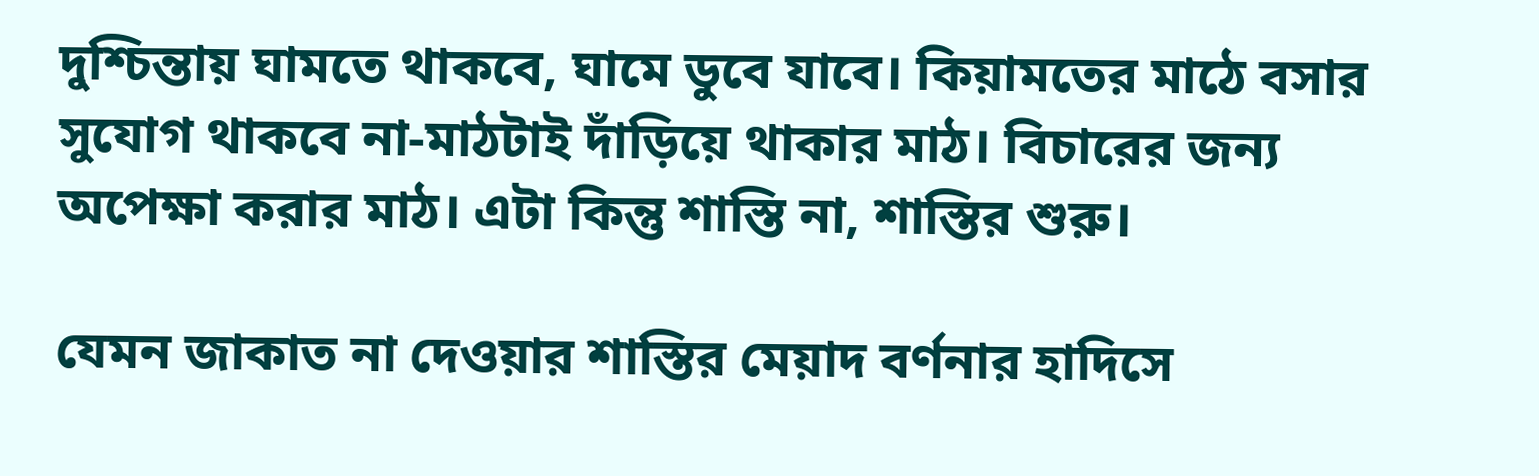দুশ্চিন্তায় ঘামতে থাকবে, ঘামে ডুবে যাবে। কিয়ামতের মাঠে বসার সুযোগ থাকবে না-মাঠটাই দাঁড়িয়ে থাকার মাঠ। বিচারের জন্য অপেক্ষা করার মাঠ। এটা কিন্তু শাস্তি না, শাস্তির শুরু।

যেমন জাকাত না দেওয়ার শাস্তির মেয়াদ বর্ণনার হাদিসে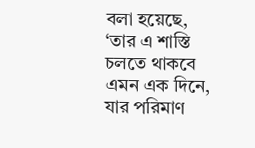বলা হয়েছে, ‘তার এ শাস্তি চলতে থাকবে এমন এক দিনে, যার পরিমাণ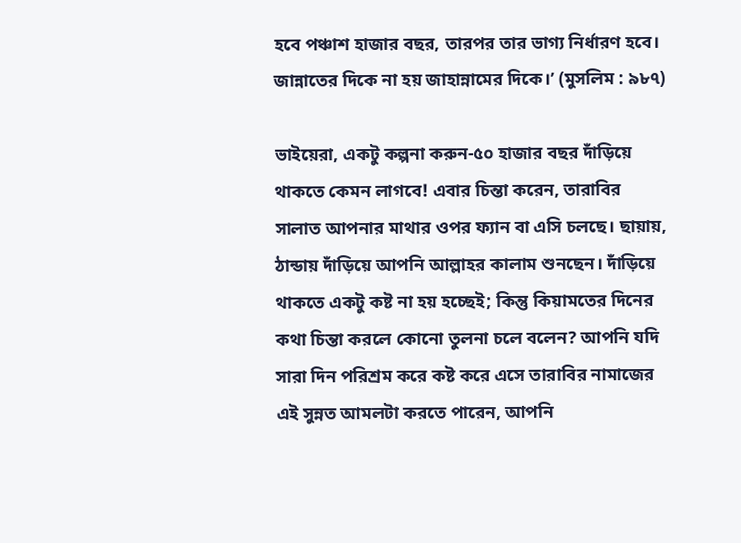হবে পঞ্চাশ হাজার বছর, তারপর তার ভাগ্য নির্ধারণ হবে। জান্নাতের দিকে না হয় জাহান্নামের দিকে।’ (মুসলিম : ৯৮৭)

ভাইয়েরা, একটু কল্পনা করুন-৫০ হাজার বছর দাঁড়িয়ে থাকতে কেমন লাগবে! এবার চিন্তা করেন, তারাবির সালাত আপনার মাথার ওপর ফ্যান বা এসি চলছে। ছায়ায়, ঠান্ডায় দাঁড়িয়ে আপনি আল্লাহর কালাম শুনছেন। দাঁড়িয়ে থাকতে একটু কষ্ট না হয় হচ্ছেই; কিন্তু কিয়ামতের দিনের কথা চিন্তা করলে কোনো তুলনা চলে বলেন? আপনি যদি সারা দিন পরিশ্রম করে কষ্ট করে এসে তারাবির নামাজের এই সুন্নত আমলটা করতে পারেন, আপনি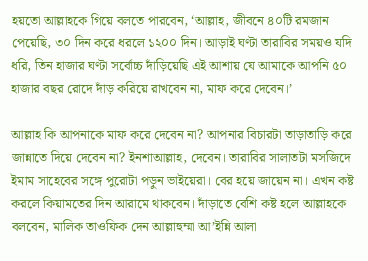হয়তো আল্লাহকে গিয়ে বলতে পারবেন, ‘আল্লাহ, জীবনে ৪০টি রমজান পেয়েছি, ৩০ দিন করে ধরলে ১২০০ দিন। আড়াই ঘণ্টা তারাবির সময়ও যদি ধরি, তিন হাজার ঘণ্টা সর্বোচ্চ দাঁড়িয়েছি এই আশায় যে আমাকে আপনি ৫০ হাজার বছর রোদে দাঁড় করিয়ে রাখবেন না, মাফ করে দেবেন।’

আল্লাহ কি আপনাকে মাফ করে দেবেন না? আপনার বিচারটা তাড়াতাড়ি করে জান্নাতে দিয়ে দেবেন না? ইনশাআল্লাহ, দেবেন। তারাবির সালাতটা মসজিদে ইমাম সাহেবের সঙ্গে পুরোটা পড়ুন ভাইয়েরা। বের হয়ে জায়েন না। এখন কষ্ট করলে কিয়ামতের দিন আরামে থাকবেন। দাঁড়াতে বেশি কষ্ট হলে আল্লাহকে বলবেন, মালিক তাওফিক দেন আল্লাহুম্মা আ’ইন্নি আলা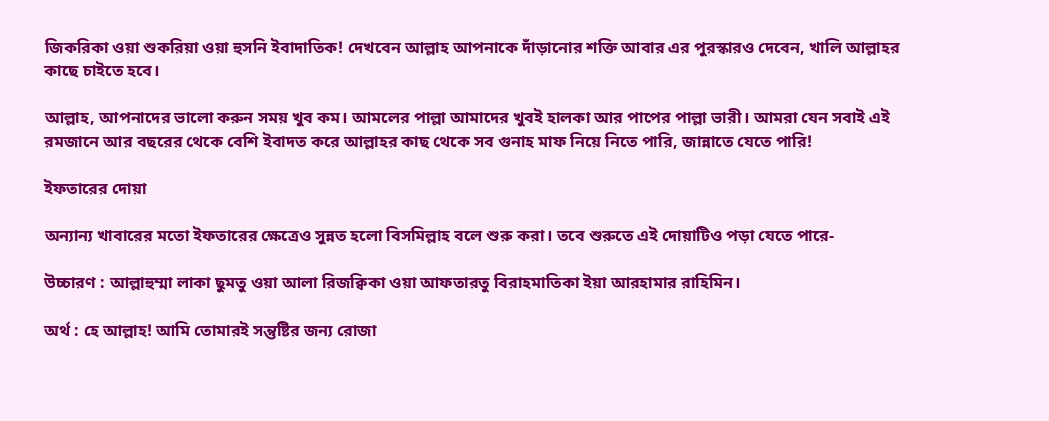জিকরিকা ওয়া শুকরিয়া ওয়া হুসনি ইবাদাতিক! দেখবেন আল্লাহ আপনাকে দাঁড়ানোর শক্তি আবার এর পুরস্কারও দেবেন, খালি আল্লাহর কাছে চাইতে হবে।

আল্লাহ, আপনাদের ভালো করুন সময় খুব কম। আমলের পাল্লা আমাদের খুবই হালকা আর পাপের পাল্লা ভারী। আমরা যেন সবাই এই রমজানে আর বছরের থেকে বেশি ইবাদত করে আল্লাহর কাছ থেকে সব গুনাহ মাফ নিয়ে নিতে পারি, জান্নাতে যেতে পারি!

ইফতারের দোয়া

অন্যান্য খাবারের মতো ইফতারের ক্ষেত্রেও সুন্নত হলো বিসমিল্লাহ বলে শুরু করা। তবে শুরুতে এই দোয়াটিও পড়া যেতে পারে-

উচ্চারণ : আল্লাহুম্মা লাকা ছুমতু ওয়া আলা রিজক্বিকা ওয়া আফতারতু বিরাহমাতিকা ইয়া আরহামার রাহিমিন।

অর্থ : হে আল্লাহ! আমি তোমারই সন্তুষ্টির জন্য রোজা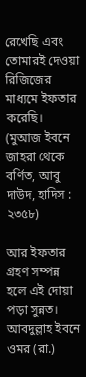রেখেছি এবং তোমারই দেওয়া রিজিজের মাধ্যমে ইফতার করেছি। (মুআজ ইবনে জাহরা থেকে বর্ণিত, আবু দাউদ, হাদিস : ২৩৫৮)

আর ইফতার গ্রহণ সম্পন্ন হলে এই দোয়া পড়া সুন্নত। আবদুল্লাহ ইবনে ওমর (রা.)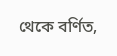থেকে বর্ণিত,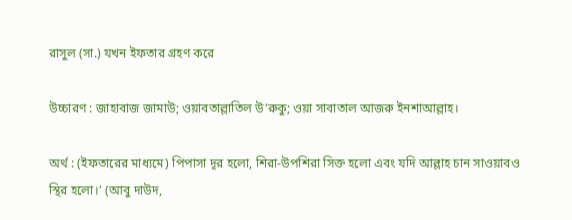রাসুল (সা.) যখন ইফতার গ্রহণ করে

উচ্চারণ : জাহাবাজ জামাউ; ওয়াবতাল্লাতিল উ’রুকু; ওয়া সাবাতাল আজরু ইনশাআল্লাহ।

অর্থ : (ইফতারের মাধ্যমে) পিপাসা দূর হলো, শিরা-উপশিরা সিক্ত হলো এবং যদি আল্লাহ চান সাওয়াবও স্থির হলো।’ (আবু দাউদ,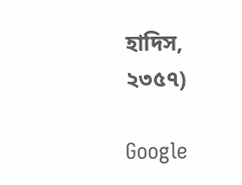হাদিস, ২৩৫৭)

Google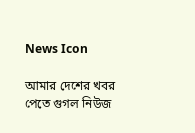News Icon

আমার দেশের খবর পেতে গুগল নিউজ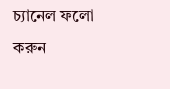চ্যানেল ফলো করুন